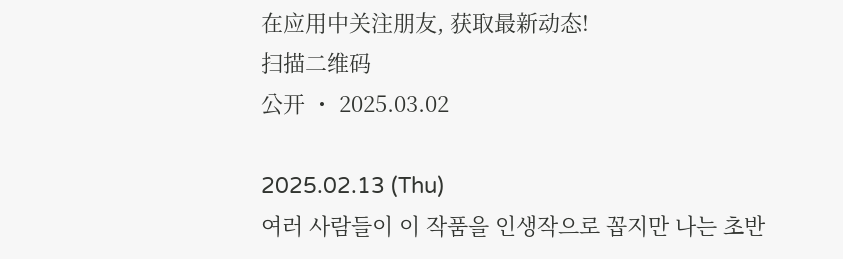在应用中关注朋友, 获取最新动态!
扫描二维码
公开 ・ 2025.03.02

2025.02.13 (Thu)
여러 사람들이 이 작품을 인생작으로 꼽지만 나는 초반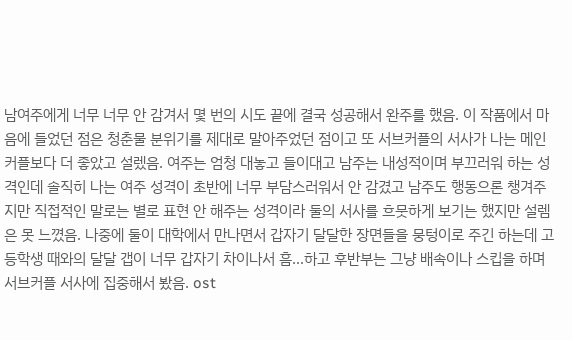남여주에게 너무 너무 안 감겨서 몇 번의 시도 끝에 결국 성공해서 완주를 했음. 이 작품에서 마음에 들었던 점은 청춘물 분위기를 제대로 말아주었던 점이고 또 서브커플의 서사가 나는 메인커플보다 더 좋았고 설렜음. 여주는 엄청 대놓고 들이대고 남주는 내성적이며 부끄러워 하는 성격인데 솔직히 나는 여주 성격이 초반에 너무 부담스러워서 안 감겼고 남주도 행동으론 챙겨주지만 직접적인 말로는 별로 표현 안 해주는 성격이라 둘의 서사를 흐뭇하게 보기는 했지만 설렘은 못 느꼈음. 나중에 둘이 대학에서 만나면서 갑자기 달달한 장면들을 뭉텅이로 주긴 하는데 고등학생 때와의 달달 갭이 너무 갑자기 차이나서 흠...하고 후반부는 그냥 배속이나 스킵을 하며 서브커플 서사에 집중해서 봤음. ost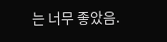는 너무 좋았음.